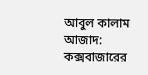আবুল কালাম আজাদ:
কক্সবাজারের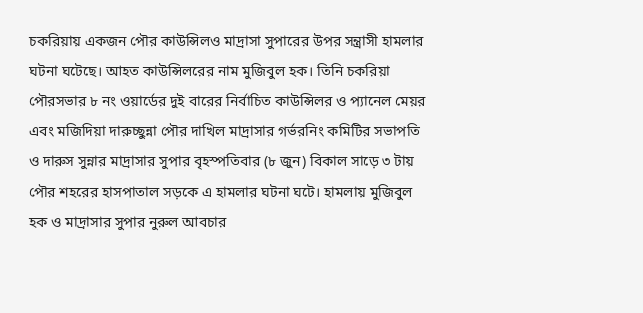চকরিয়ায় একজন পৌর কাউন্সিলও মাদ্রাসা সুপারের উপর সন্ত্রাসী হামলার ঘটনা ঘটেছে। আহত কাউন্সিলরের নাম মুজিবুল হক। তিনি চকরিয়া পৌরসভার ৮ নং ওয়ার্ডের দুই বারের নির্বাচিত কাউন্সিলর ও প্যানেল মেয়র এবং মজিদিয়া দারুচ্ছুন্না পৌর দাখিল মাদ্রাসার গর্ভরনিং কমিটির সভাপতি ও দারুস সুন্নার মাদ্রাসার সুপার বৃহস্পতিবার (৮ জুন) বিকাল সাড়ে ৩ টায় পৌর শহরের হাসপাতাল সড়কে এ হামলার ঘটনা ঘটে। হামলায় মুজিবুল হক ও মাদ্রাসার সুপার নুরুল আবচার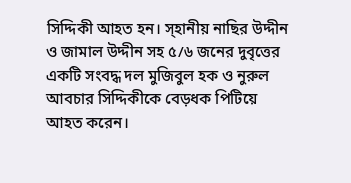সিদ্দিকী আহত হন। স্হানীয় নাছির উদ্দীন ও জামাল উদ্দীন সহ ৫/৬ জনের দুবৃত্তের একটি সংবদ্ধ দল মুজিবুল হক ও নুরুল আবচার সিদ্দিকীকে বেড়ধক পিটিয়ে আহত করেন।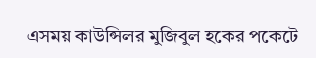এসময় কাউন্সিলর মুজিবুল হকের পকেটে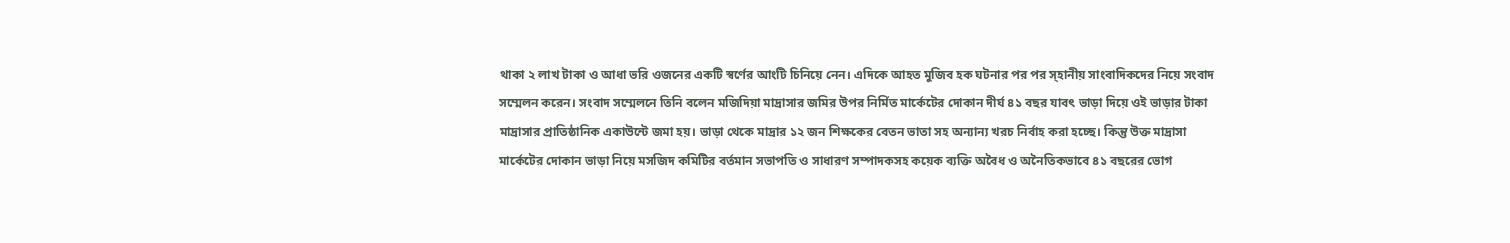থাকা ২ লাখ টাকা ও আধা ভরি ওজনের একটি স্বর্ণের আংটি চিনিয়ে নেন। এদিকে আহত মুজিব হক ঘটনার পর পর স্হানীয় সাংবাদিকদের নিয়ে সংবাদ সম্মেলন করেন। সংবাদ সম্মেলনে তিনি বলেন মজিদিয়া মাদ্রাসার জমির উপর নির্মিত মার্কেটের দোকান দীর্ঘ ৪১ বছর যাবৎ ভাড়া দিয়ে ওই ভাড়ার টাকা মাদ্রাসার প্রাতিষ্ঠানিক একাউন্টে জমা হয়। ভাড়া থেকে মাদ্রার ১২ জন শিক্ষকের বেতন ভাতা সহ অন্যান্য খরচ নির্বাহ করা হচ্ছে। কিন্তু উক্ত মাদ্রাসা মার্কেটের দোকান ভাড়া নিয়ে মসজিদ কমিটির বর্তমান সভাপতি ও সাধারণ সম্পাদকসহ কয়েক ব্যক্তি অবৈধ ও অনৈতিকভাবে ৪১ বছরের ভোগ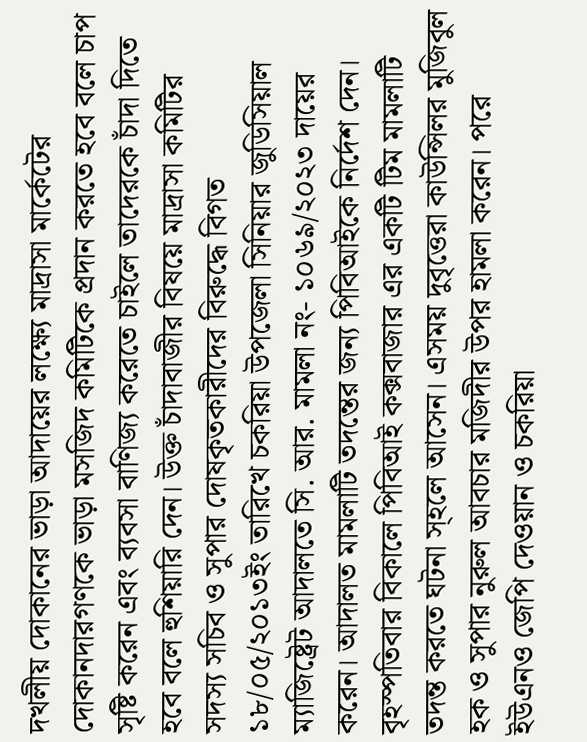দখলীয় দোকানের ভাড়া আদায়ের লক্ষ্যে মাদ্রাসা মার্কেটের দোকানদারগণকে ভাড়া মসজিদ কমিটিকে প্রদান করতে হবে বলে চাপ সৃষ্টি করেন এবং ব্যবসা বাণিজ্য করেতে চাইলে তাদেরকে চাঁদা দিতে হবে বলে হুশিয়ারি দেন। উক্ত চাঁদাবাজীর বিষয়ে মাদ্রাসা কমিটির সদস্য সচিব ও সুপার দোষকৃতকারীদের বিরুদ্ধে বিগত ১৮/০৫/২০১৩ইং তারিখে চকরিয়া উপজেলা সিনিয়ার জুডিসিয়াল ম্যাজিষ্ট্রেট আদালতে সি. আর. মামলা নং- ১০৬৯/২০২৩ দায়ের করেন। আদালত মামলাটি তদন্তের জন্য পিবিআইকে নির্দেশ দেন।
বৃহস্পতিবার বিকালে পিবিআই কক্সবাজার এর একটি টিম মামলাটি তদন্ত করতে ঘটনা স্হলে আসেন। এসময় দুবৃত্তেরা কাউন্সিলর মুজিবুল হক ও সুপার নুরুল আবচার মজিদীর উপর হামলা করেন। পরে ইউএনও জেপি দেওয়ান ও চকরিয়া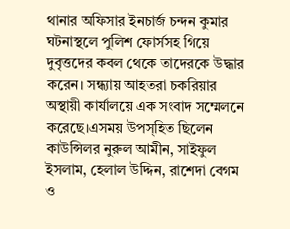থানার অফিসার ইনচার্জ চন্দন কুমার ঘটনাস্থলে পুলিশ ফোর্সসহ গিয়ে দুবৃত্তদের কবল থেকে তাদেরকে উদ্ধার করেন। সন্ধ্যায় আহতরা চকরিয়ার অস্থায়ী কার্যালয়ে এক সংবাদ সম্মেলনে করেছে।এসময় উপস্হিত ছিলেন কাউন্সিলর নুরুল আমীন, সাইফুল ইসলাম, হেলাল উদ্দিন, রাশেদা বেগম ও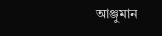আঞ্জুমান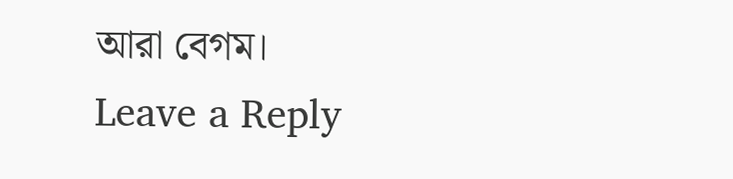আরা বেগম।
Leave a Reply